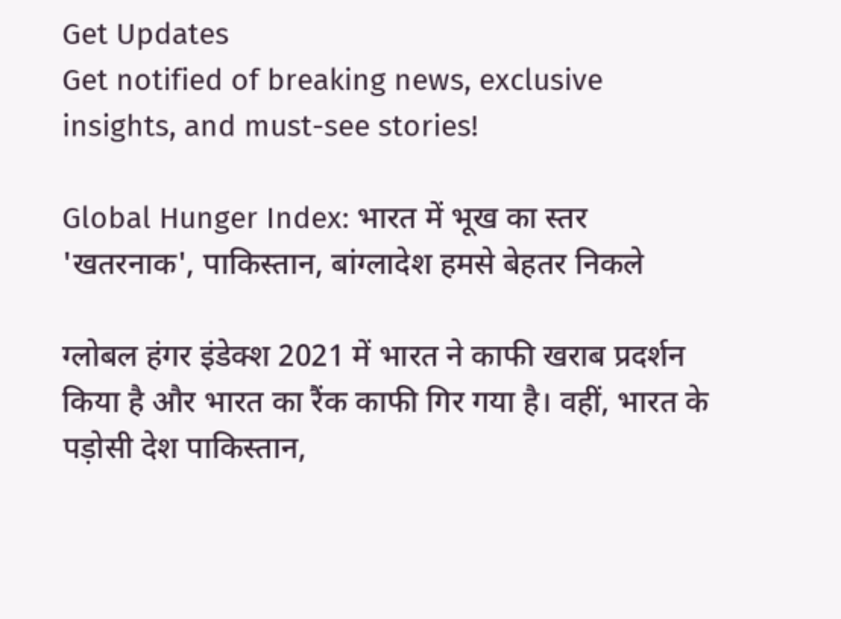Get Updates
Get notified of breaking news, exclusive insights, and must-see stories!

Global Hunger Index: भारत में भूख का स्तर 'खतरनाक', पाकिस्तान, बांग्लादेश हमसे बेहतर निकले

ग्लोबल हंगर इंडेक्श 2021 में भारत ने काफी खराब प्रदर्शन किया है और भारत का रैंक काफी गिर गया है। वहीं, भारत के पड़ोसी देश पाकिस्तान,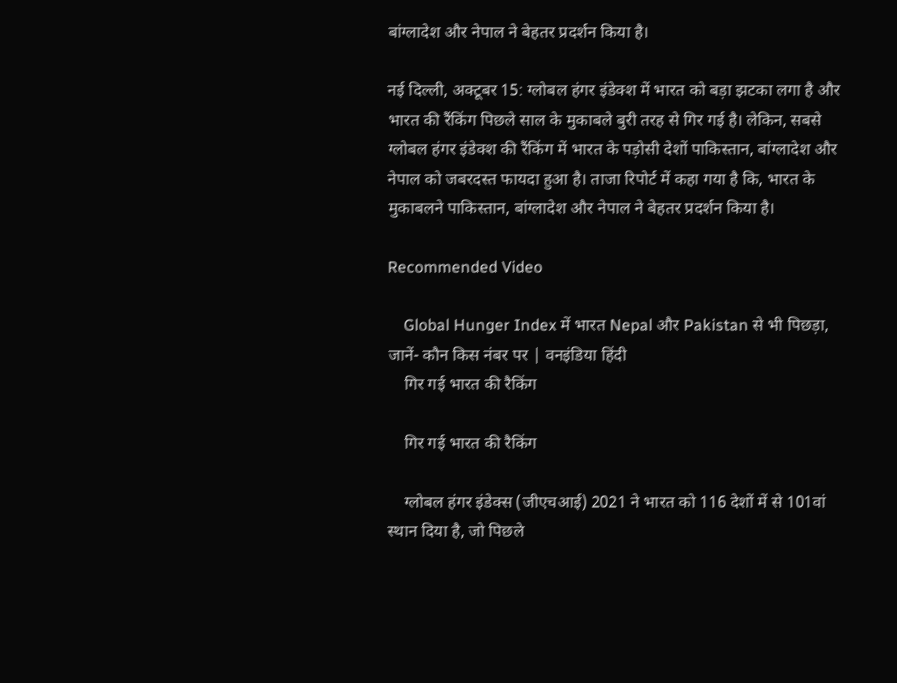बांग्लादेश और नेपाल ने बेहतर प्रदर्शन किया है।

नई दिल्ली, अक्टूबर 15: ग्लोबल हंगर इंडेक्श में भारत को बड़ा झटका लगा है और भारत की रैंकिंग पिछले साल के मुकाबले बुरी तरह से गिर गई है। लेकिन, सबसे ग्लोबल हंगर इंडेक्श की रैंकिंग में भारत के पड़ोसी देशों पाकिस्तान, बांग्लादेश और नेपाल को जबरदस्त फायदा हुआ है। ताजा रिपोर्ट में कहा गया है कि, भारत के मुकाबलने पाकिस्तान, बांग्लादेश और नेपाल ने बेहतर प्रदर्शन किया है।

Recommended Video

    Global Hunger Index में भारत Nepal और Pakistan से भी पिछड़ा, जानें- कौन किस नंबर पर | वनइंडिया हिंदी
    गिर गई भारत की रैकिंग

    गिर गई भारत की रैकिंग

    ग्लोबल हंगर इंडेक्स (जीएचआई) 2021 ने भारत को 116 देशों में से 101वां स्थान दिया है, जो पिछले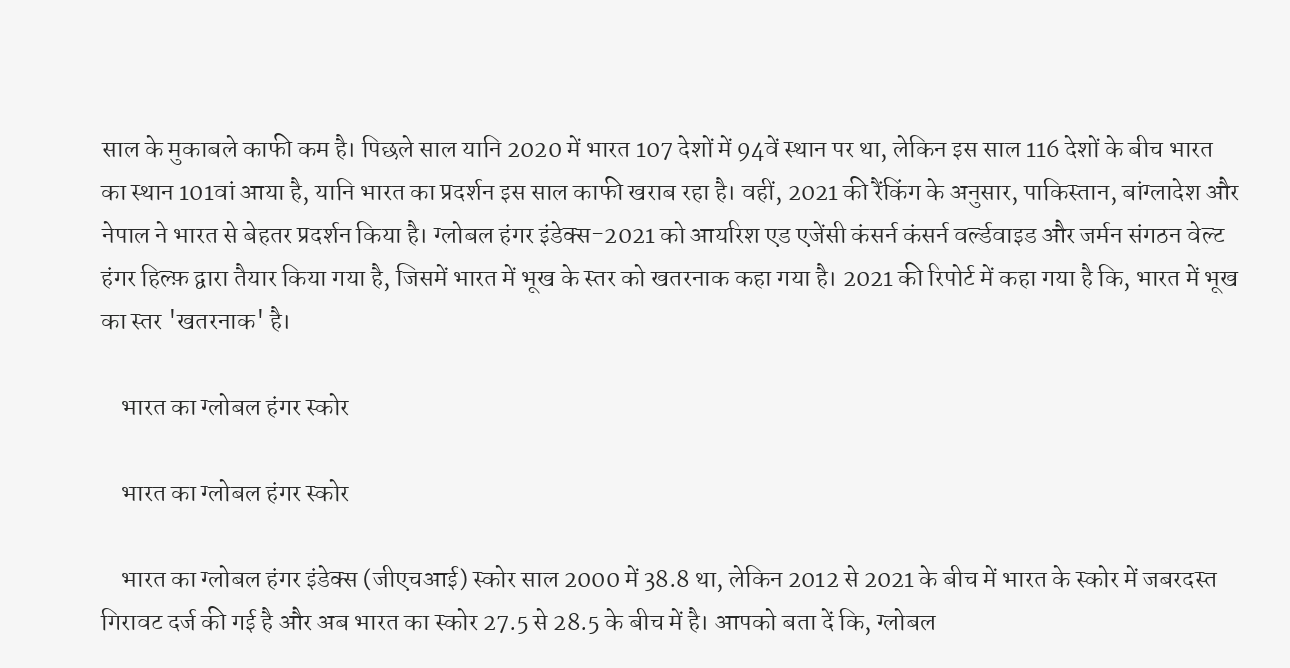साल के मुकाबले काफी कम है। पिछले साल यानि 2020 में भारत 107 देशों में 94वें स्थान पर था, लेकिन इस साल 116 देशों के बीच भारत का स्थान 101वां आया है, यानि भारत का प्रदर्शन इस साल काफी खराब रहा है। वहीं, 2021 की रैंकिंग के अनुसार, पाकिस्तान, बांग्लादेश और नेपाल ने भारत से बेहतर प्रदर्शन किया है। ग्लोबल हंगर इंडेक्स-2021 को आयरिश एड एजेंसी कंसर्न कंसर्न वर्ल्डवाइड और जर्मन संगठन वेल्ट हंगर हिल्फ़ द्वारा तैयार किया गया है, जिसमें भारत में भूख के स्तर को खतरनाक कहा गया है। 2021 की रिपोर्ट में कहा गया है कि, भारत में भूख का स्तर 'खतरनाक' है।

    भारत का ग्लोबल हंगर स्कोर

    भारत का ग्लोबल हंगर स्कोर

    भारत का ग्लोबल हंगर इंडेक्स (जीएचआई) स्कोर साल 2000 में 38.8 था, लेकिन 2012 से 2021 के बीच में भारत के स्कोर में जबरदस्त गिरावट दर्ज की गई है और अब भारत का स्कोर 27.5 से 28.5 के बीच में है। आपको बता दें कि, ग्लोबल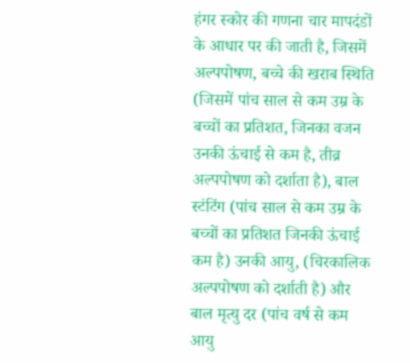हंगर स्कोर की गणना चार मापदंडों के आधार पर की जाती है, जिसमें अल्पपोषण, बच्चे की खराब स्थिति (जिसमें पांच साल से कम उम्र के बच्चों का प्रतिशत, जिनका वजन उनकी ऊंचाई से कम है, तीव्र अल्पपोषण को दर्शाता है), बाल स्टंटिंग (पांच साल से कम उम्र के बच्चों का प्रतिशत जिनकी ऊंचाई कम है) उनकी आयु, (चिरकालिक अल्पपोषण को दर्शाती है) और बाल मृत्यु दर (पांच वर्ष से कम आयु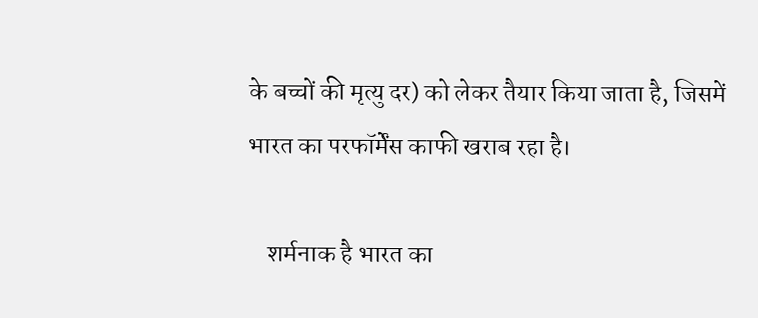के बच्चों की मृत्यु दर) को लेकर तैयार किया जाता है, जिसमें भारत का परफॉर्मेंस काफी खराब रहा है।

    शर्मनाक है भारत का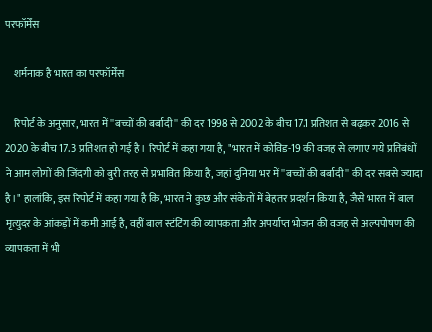परफॉर्मेंस

    शर्मनाक है भारत का परफॉर्मेंस

    रिपोर्ट के अनुसार, भारत में ''बच्चों की बर्बादी'' की दर 1998 से 2002 के बीच 17.1 प्रतिशत से बढ़कर 2016 से 2020 के बीच 17.3 प्रतिशत हो गई है। रिपोर्ट में कहा गया है, "भारत में कोविड-19 की वजह से लगाए गये प्रतिबंधों ने आम लोगों की जिंदगी को बुरी तरह से प्रभावित किया है, जहां दुनिया भर में ''बच्चों की बर्बादी'' की दर सबसे ज्यादा है।" हालांकि, इस रिपोर्ट में कहा गया है कि, भारत ने कुछ और संकेतों में बेहतर प्रदर्शन किया है, जैसे भारत में बाल मृत्युदर के आंकड़ों में कमी आई है, वहीं बाल स्टंटिंग की व्यापकता और अपर्याप्त भोजन की वजह से अल्पपोषण की व्यापकता में भी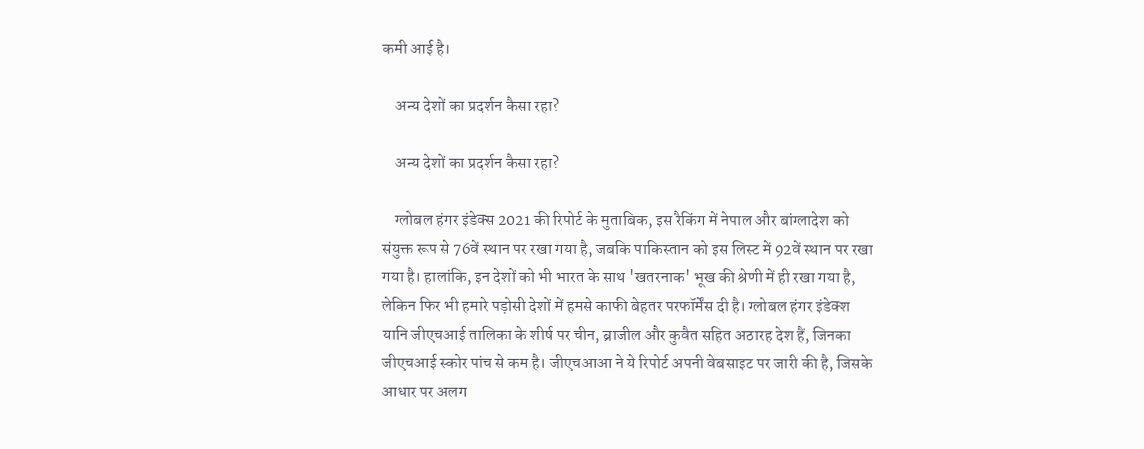कमी आई है।

    अन्य देशों का प्रदर्शन कैसा रहा?

    अन्य देशों का प्रदर्शन कैसा रहा?

    ग्लोबल हंगर इंडेक्स 2021 की रिपोर्ट के मुताबिक, इस रैकिंग में नेपाल और बांग्लादेश को संयुक्त रूप से 76वें स्थान पर रखा गया है, जबकि पाकिस्तान को इस लिस्ट में 92वें स्थान पर रखा गया है। हालांकि, इन देशों को भी भारत के साथ 'खतरनाक' भूख की श्रेणी में ही रखा गया है, लेकिन फिर भी हमारे पड़ोसी देशों में हमसे काफी बेहतर परफॉर्मेंस दी है। ग्लोबल हंगर इंडेक्श यानि जीएचआई तालिका के शीर्ष पर चीन, ब्राजील और कुवैत सहित अठारह देश हैं, जिनका जीएचआई स्कोर पांच से कम है। जीएचआआ ने ये रिपोर्ट अपनी वेबसाइट पर जारी की है, जिसके आधार पर अलग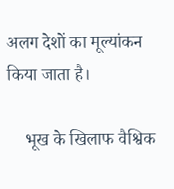अलग देशों का मूल्यांकन किया जाता है।

    भूख के खिलाफ वैश्विक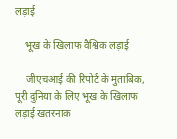लड़ाई

    भूख के खिलाफ वैश्विक लड़ाई

    जीएचआई की रिपोर्ट के मुताबिक, पूरी दुनिया के लिए भूख के खिलाफ लड़ाई खतरनाक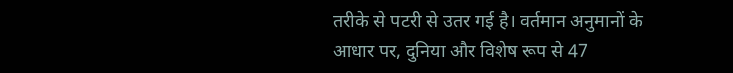तरीके से पटरी से उतर गई है। वर्तमान अनुमानों के आधार पर, दुनिया और विशेष रूप से 47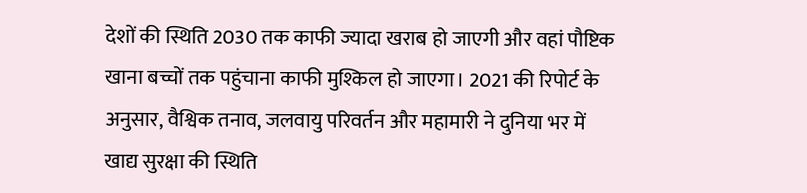देशों की स्थिति 2030 तक काफी ज्यादा खराब हो जाएगी और वहां पौष्टिक खाना बच्चों तक पहुंचाना काफी मुश्किल हो जाएगा। 2021 की रिपोर्ट के अनुसार, वैश्विक तनाव, जलवायु परिवर्तन और महामारी ने दुनिया भर में खाद्य सुरक्षा की स्थिति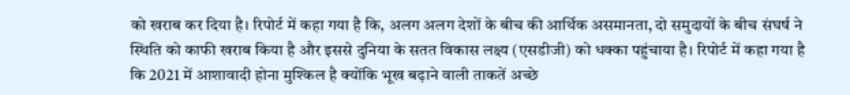को खराब कर दिया है। रिपोर्ट में कहा गया है कि, अलग अलग देशों के बीच की आर्थिक असमानता, दो समुदायों के बीच संघर्ष ने स्थिति को काफी खराब किया है और इससे दुनिया के सतत विकास लक्ष्य (एसडीजी) को धक्का पहुंचाया है। रिपोर्ट में कहा गया है कि 2021 में आशावादी होना मुश्किल है क्योंकि भूख बढ़ाने वाली ताकतें अच्छे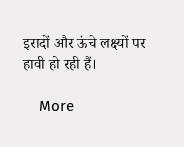इरादों और ऊंचे लक्ष्यों पर हावी हो रही हैं।

    More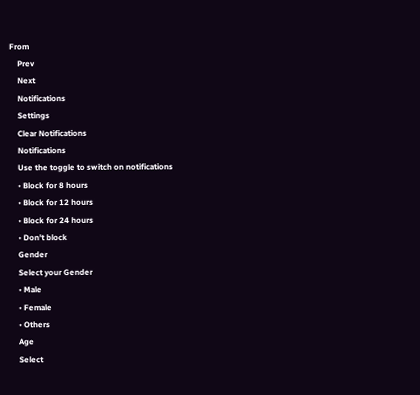From
    Prev
    Next
    Notifications
    Settings
    Clear Notifications
    Notifications
    Use the toggle to switch on notifications
    • Block for 8 hours
    • Block for 12 hours
    • Block for 24 hours
    • Don't block
    Gender
    Select your Gender
    • Male
    • Female
    • Others
    Age
    Select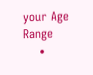your Age Range
    •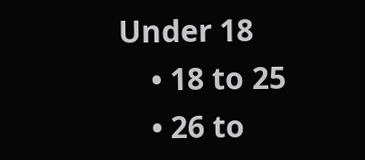Under 18
    • 18 to 25
    • 26 to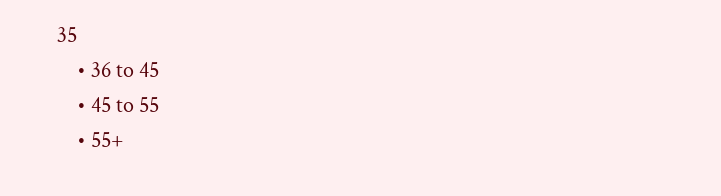35
    • 36 to 45
    • 45 to 55
    • 55+